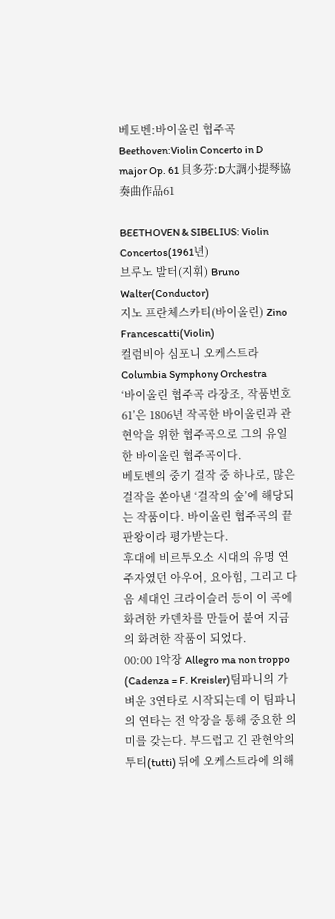베토벤:바이올린 협주곡 Beethoven:Violin Concerto in D major Op. 61 貝多芬:D大調小提琴協奏曲作品61

BEETHOVEN & SIBELIUS: Violin Concertos(1961년)
브루노 발터(지휘) Bruno Walter(Conductor)
지노 프란체스카티(바이올린) Zino Francescatti(Violin)
컬럼비아 심포니 오케스트라 Columbia Symphony Orchestra
‘바이올린 협주곡 라장조, 작품번호 61’은 1806년 작곡한 바이올린과 관현악을 위한 협주곡으로 그의 유일한 바이올린 협주곡이다.
베토벤의 중기 걸작 중 하나로, 많은 걸작을 쏟아낸 ‘걸작의 숲’에 해당되는 작품이다. 바이올린 협주곡의 끝판왕이라 평가받는다.
후대에 비르투오소 시대의 유명 연주자였던 아우어, 요아힘, 그리고 다음 세대인 크라이슬러 등이 이 곡에 화려한 카덴차를 만들어 붙여 지금의 화려한 작품이 되었다.
00:00 1악장 Allegro ma non troppo (Cadenza = F. Kreisler)팀파니의 가벼운 3연타로 시작되는데 이 팀파니의 연타는 전 악장을 통해 중요한 의미를 갖는다. 부드럽고 긴 관현악의 투티(tutti) 뒤에 오케스트라에 의해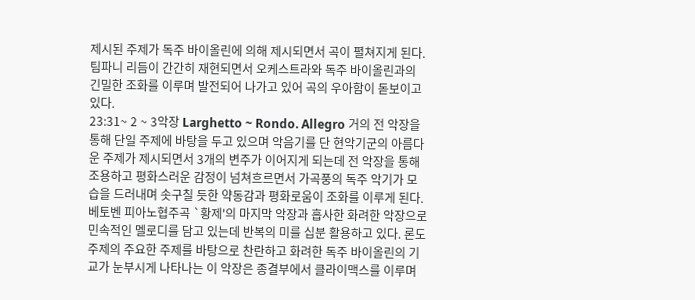제시된 주제가 독주 바이올린에 의해 제시되면서 곡이 펼쳐지게 된다. 팀파니 리듬이 간간히 재현되면서 오케스트라와 독주 바이올린과의 긴밀한 조화를 이루며 발전되어 나가고 있어 곡의 우아함이 돋보이고 있다.
23:31~ 2 ~ 3악장 Larghetto ~ Rondo. Allegro 거의 전 악장을 통해 단일 주제에 바탕을 두고 있으며 악음기를 단 현악기군의 아름다운 주제가 제시되면서 3개의 변주가 이어지게 되는데 전 악장을 통해 조용하고 평화스러운 감정이 넘쳐흐르면서 가곡풍의 독주 악기가 모습을 드러내며 솟구칠 듯한 약동감과 평화로움이 조화를 이루게 된다.
베토벤 피아노협주곡 `황제'의 마지막 악장과 흡사한 화려한 악장으로 민속적인 멜로디를 담고 있는데 반복의 미를 십분 활용하고 있다. 론도 주제의 주요한 주제를 바탕으로 찬란하고 화려한 독주 바이올린의 기교가 눈부시게 나타나는 이 악장은 종결부에서 클라이맥스를 이루며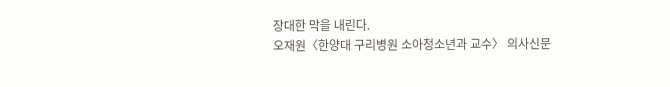장대한 막을 내린다.
오재원〈한양대 구리병원 소아청소년과 교수〉 의사신문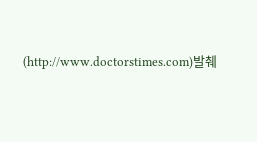(http://www.doctorstimes.com)발췌